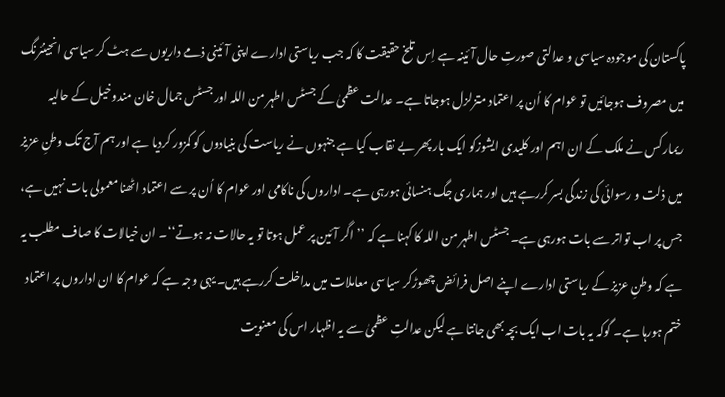پاکستان کی موجودہ سیاسی و عدالتی صورتِ حال آئینہ ہے اِس تلخ حقیقت کا کہ جب ریاستی ادارے اپنی آئینی ذمے داریوں سے ہٹ کر سیاسی انجینئرنگ میں مصروف ہوجائیں تو عوام کا اُن پر اعتماد متزلزل ہوجاتا ہے۔ عدالت عظمیٰ کے جسٹس اطہر من اللہ اور جسٹس جمال خان مندوخیل کے حالیہ ریمارکس نے ملک کے ان اہم اور کلیدی ایشوزکو ایک بار پھر بے نقاب کیا ہے جنہوں نے ریاست کی بنیادوں کو کمزور کردیا ہے اور ہم آج تک وطنِ عزیز میں ذلت و رسوائی کی زندگی بسر کررہے ہیں اور ہماری جگ ہنسائی ہورہی ہے۔ اداروں کی ناکامی اور عوام کا اُن پر سے اعتماد اٹھنا معمولی بات نہیں ہے، جس پر اب تواتر سے بات ہورہی ہے۔ جسٹس اطہر من اللہ کا کہنا ہے کہ ’’اگر آئین پر عمل ہوتا تو یہ حالات نہ ہوتے‘‘۔ ان خیالات کا صاف مطلب یہ ہے کہ وطنِ عزیز کے ریاستی ادارے اپنے اصل فرائض چھوڑکر سیاسی معاملات میں مداخلت کررہے ہیں۔ یہی وجہ ہے کہ عوام کا ان اداروں پر اعتماد ختم ہورہا ہے۔ گوکہ یہ بات اب ایک بچہ بھی جانتا ہے لیکن عدالتِ عظمیٰ سے یہ اظہار اس کی معنویت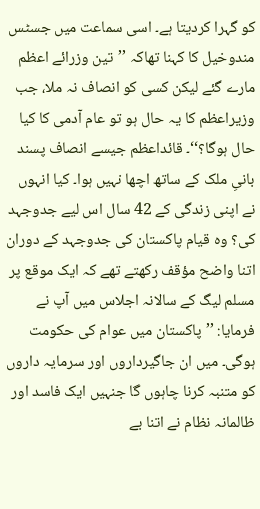کو گہرا کردیتا ہے۔ اسی سماعت میں جسٹس مندوخیل کا کہنا تھاکہ ’’تین وزرائے اعظم مارے گئے لیکن کسی کو انصاف نہ ملا، جب وزیراعظم کا یہ حال ہو تو عام آدمی کا کیا حال ہوگا؟‘‘۔ قائداعظم جیسے انصاف پسند بانیِ ملک کے ساتھ اچھا نہیں ہوا۔ کیا انہوں نے اپنی زندگی کے 42 سال اس لیے جدوجہد کی؟ وہ قیام پاکستان کی جدوجہد کے دوران اتنا واضح مؤقف رکھتے تھے کہ ایک موقع پر مسلم لیگ کے سالانہ اجلاس میں آپ نے فرمایا: ’’پاکستان میں عوام کی حکومت ہوگی۔ میں ان جاگیرداروں اور سرمایہ داروں کو متنبہ کرنا چاہوں گا جنہیں ایک فاسد اور ظالمانہ نظام نے اتنا بے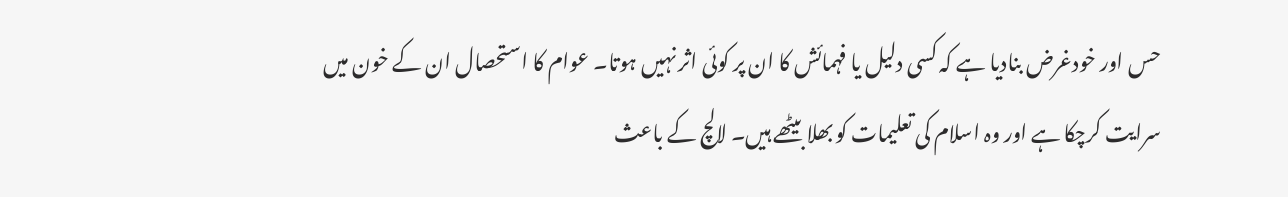حس اور خودغرض بنادیا ہے کہ کسی دلیل یا فہمائش کا ان پر کوئی اثر نہیں ہوتا۔ عوام کا استحصال ان کے خون میں سرایت کرچکا ہے اور وہ اسلام کی تعلیمات کو بھلا بیٹھے ہیں۔ لالچ کے باعث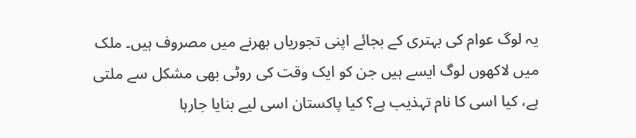یہ لوگ عوام کی بہتری کے بجائے اپنی تجوریاں بھرنے میں مصروف ہیں۔ ملک میں لاکھوں لوگ ایسے ہیں جن کو ایک وقت کی روٹی بھی مشکل سے ملتی ہے، کیا اسی کا نام تہذیب ہے؟ کیا پاکستان اسی لیے بنایا جارہا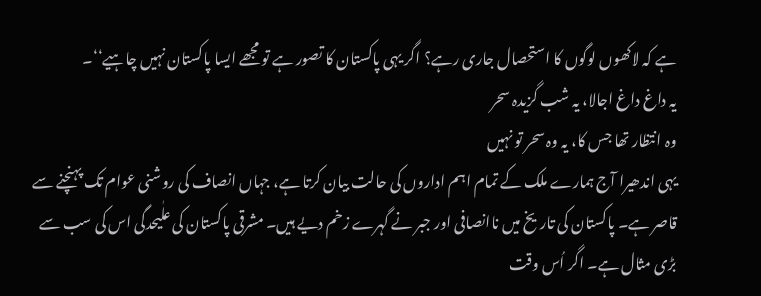ہے کہ لاکھوں لوگوں کا استحصال جاری رہے؟ اگر یہی پاکستان کا تصور ہے تو مجھے ایسا پاکستان نہیں چاہیے‘‘۔
یہ داغ داغ اجالا، یہ شب گزیدہ سحر
وہ انتظار تھا جس کا، یہ وہ سحر تو نہیں
یہی اندھیرا آج ہمارے ملک کے تمام اہم اداروں کی حالت بیان کرتا ہے، جہاں انصاف کی روشنی عوام تک پہنچنے سے قاصر ہے۔ پاکستان کی تاریخ میں ناانصافی اور جبر نے گہرے زخم دیے ہیں۔ مشرقی پاکستان کی علٰیحدگی اس کی سب سے بڑی مثال ہے۔ اگر اُس وقت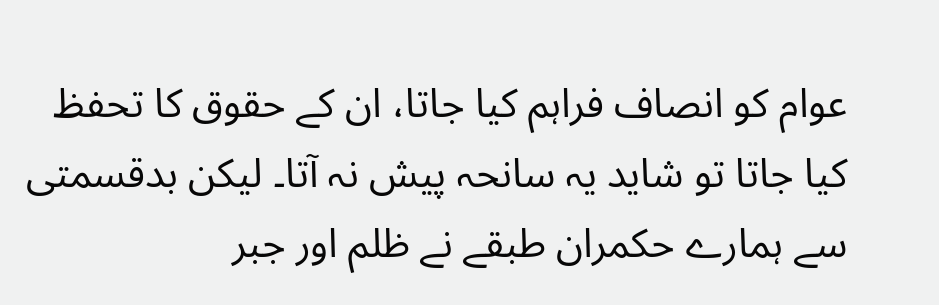عوام کو انصاف فراہم کیا جاتا، ان کے حقوق کا تحفظ کیا جاتا تو شاید یہ سانحہ پیش نہ آتا۔ لیکن بدقسمتی سے ہمارے حکمران طبقے نے ظلم اور جبر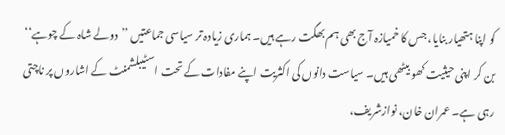کو اپنا ہتھیار بنایا، جس کا خمیازہ آج بھی ہم بھگت رہے ہیں۔ ہماری زیادہ تر سیاسی جماعتیں ’’دولے شاہ کے چوہے‘‘ بن کر اپنی حیثیت کھو بیٹھی ہیں۔ سیاست دانوں کی اکثریت اپنے مفادات کے تحت اسٹیبلشمنٹ کے اشاروں پر ناچتی رہی ہے۔ عمران خان، نوازشریف،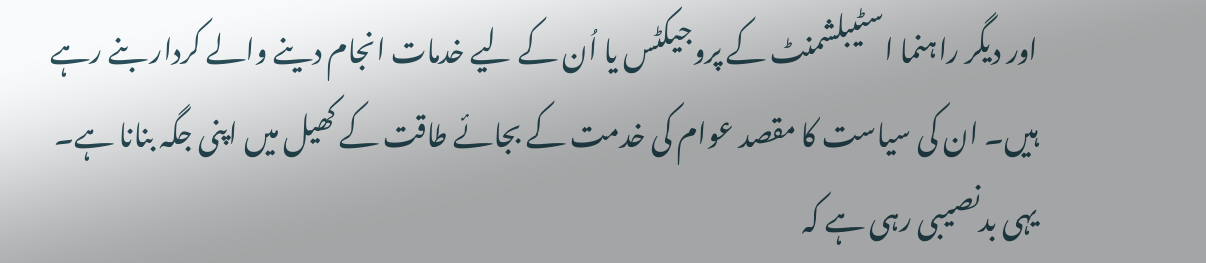اور دیگر راہنما اسٹیبلشمنٹ کے پروجیکٹس یا اُن کے لیے خدمات انجام دینے والے کردار بنے رہے ہیں۔ ان کی سیاست کا مقصد عوام کی خدمت کے بجائے طاقت کے کھیل میں اپنی جگہ بنانا ہے۔ یہی بدنصیبی رہی ہے کہ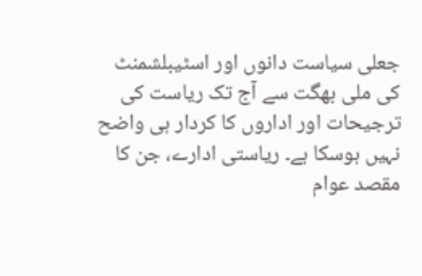جعلی سیاست دانوں اور اسٹیبلشمنٹ کی ملی بھگت سے آج تک ریاست کی ترجیحات اور اداروں کا کردار ہی واضح نہیں ہوسکا ہے۔ ریاستی ادارے، جن کا مقصد عوام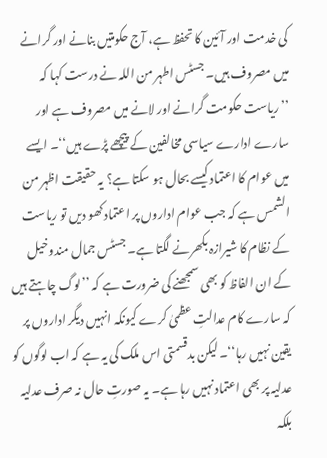کی خدمت اور آئین کا تحفظ ہے، آج حکومتیں بنانے اور گرانے میں مصروف ہیں۔ جسٹس اطہر من اللہ نے درست کہا کہ ’’ریاست حکومت گرانے اور لانے میں مصروف ہے اور سارے ادارے سیاسی مخالفین کے پیچھے پڑے ہیں‘‘۔ ایسے میں عوام کا اعتماد کیسے بحال ہو سکتا ہے؟ یہ حقیقت اظہر من الشمس ہے کہ جب عوام اداروں پر اعتماد کھو دیں تو ریاست کے نظام کا شیرازہ بکھرنے لگتا ہے۔ جسٹس جمال مندوخیل کے ان الفاظ کو بھی سمجھنے کی ضرورت ہے کہ ’’لوگ چاہتے ہیں کہ سارے کام عدالتِ عظمیٰ کرے کیونکہ انہیں دیگر اداروں پر یقین نہیں رہا‘‘۔ لیکن بدقسمتی اس ملک کی یہ ہے کہ اب لوگوں کو عدلیہ پر بھی اعتماد نہیں رہا ہے۔ یہ صورتِ حال نہ صرف عدلیہ بلکہ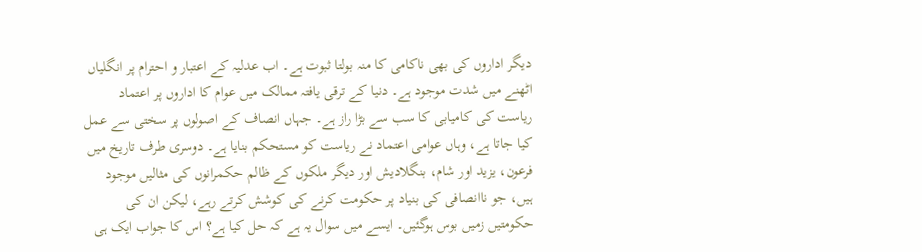دیگر اداروں کی بھی ناکامی کا منہ بولتا ثبوت ہے۔ اب عدلیہ کے اعتبار و احترام پر انگلیاں اٹھنے میں شدت موجود ہے۔ دنیا کے ترقی یافتہ ممالک میں عوام کا اداروں پر اعتماد ریاست کی کامیابی کا سب سے بڑا راز ہے۔ جہاں انصاف کے اصولوں پر سختی سے عمل کیا جاتا ہے، وہاں عوامی اعتماد نے ریاست کو مستحکم بنایا ہے۔ دوسری طرف تاریخ میں فرعون، یزید اور شام، بنگلادیش اور دیگر ملکوں کے ظالم حکمرانوں کی مثالیں موجود ہیں، جو ناانصافی کی بنیاد پر حکومت کرنے کی کوشش کرتے رہے، لیکن ان کی حکومتیں زمیں بوس ہوگئیں۔ ایسے میں سوال یہ ہے کہ حل کیا ہے؟ اس کا جواب ایک ہی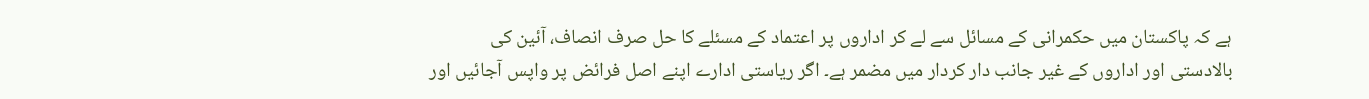ہے کہ پاکستان میں حکمرانی کے مسائل سے لے کر اداروں پر اعتماد کے مسئلے کا حل صرف انصاف، آئین کی بالادستی اور اداروں کے غیر جانب دار کردار میں مضمر ہے۔ اگر ریاستی ادارے اپنے اصل فرائض پر واپس آجائیں اور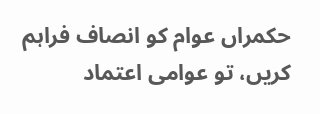حکمراں عوام کو انصاف فراہم کریں، تو عوامی اعتماد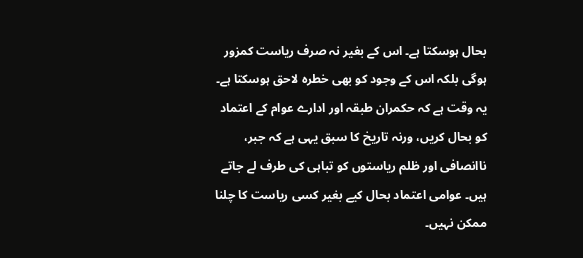بحال ہوسکتا ہے۔ اس کے بغیر نہ صرف ریاست کمزور ہوگی بلکہ اس کے وجود کو بھی خطرہ لاحق ہوسکتا ہے۔ یہ وقت ہے کہ حکمران طبقہ اور ادارے عوام کے اعتماد کو بحال کریں، ورنہ تاریخ کا سبق یہی ہے کہ جبر، ناانصافی اور ظلم ریاستوں کو تباہی کی طرف لے جاتے ہیں۔ عوامی اعتماد بحال کیے بغیر کسی ریاست کا چلنا ممکن نہیں۔